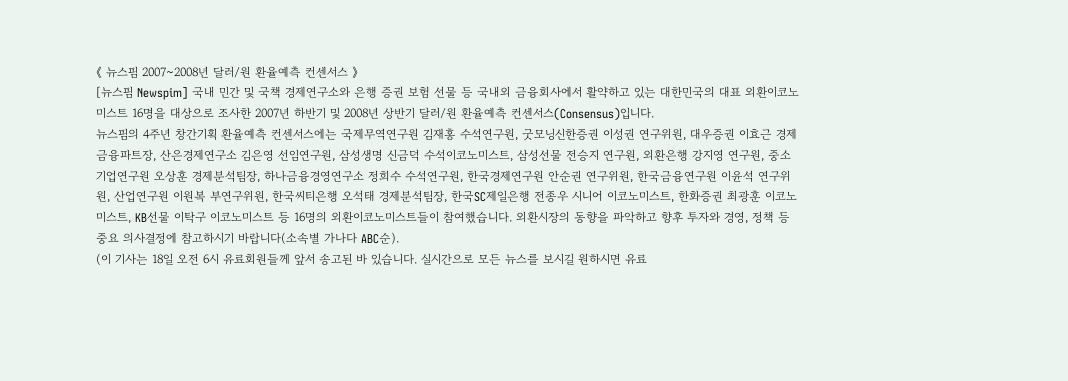《 뉴스핌 2007~2008년 달러/원 환율예측 컨센서스 》
[뉴스핌 Newspim] 국내 민간 및 국책 경제연구소와 은행 증권 보험 선물 등 국내외 금융회사에서 활약하고 있는 대한민국의 대표 외환이코노미스트 16명을 대상으로 조사한 2007년 하반기 및 2008년 상반기 달러/원 환율예측 컨센서스(Consensus)입니다.
뉴스핌의 4주년 창간기획 환율예측 컨센서스에는 국제무역연구원 김재홍 수석연구원, 굿모닝신한증권 이성권 연구위원, 대우증권 이효근 경제금융파트장, 산은경제연구소 김은영 선임연구원, 삼성생명 신금덕 수석이코노미스트, 삼성선물 전승지 연구원, 외환은행 강지영 연구원, 중소기업연구원 오상훈 경제분석팀장, 하나금융경영연구소 정희수 수석연구원, 한국경제연구원 안순권 연구위원, 한국금융연구원 이윤석 연구위원, 산업연구원 이원복 부연구위원, 한국씨티은행 오석태 경제분석팀장, 한국SC제일은행 전종우 시니어 이코노미스트, 한화증권 최광훈 이코노미스트, KB선물 이탁구 이코노미스트 등 16명의 외환이코노미스트들이 참여했습니다. 외환시장의 동향을 파악하고 향후 투자와 경영, 정책 등 중요 의사결정에 참고하시기 바랍니다(소속별 가나다 ABC순).
(이 기사는 18일 오전 6시 유료회원들께 앞서 송고된 바 있습니다. 실시간으로 모든 뉴스를 보시길 원하시면 유료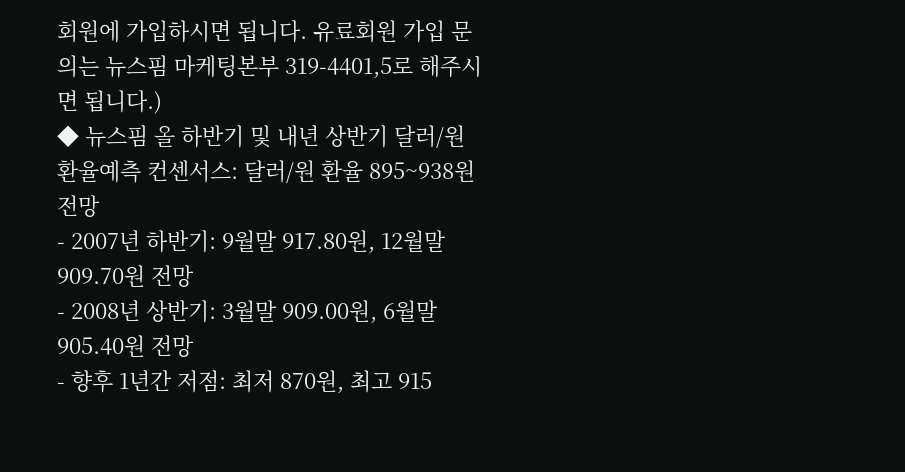회원에 가입하시면 됩니다. 유료회원 가입 문의는 뉴스핌 마케팅본부 319-4401,5로 해주시면 됩니다.)
◆ 뉴스핌 올 하반기 및 내년 상반기 달러/원 환율예측 컨센서스: 달러/원 환율 895~938원 전망
- 2007년 하반기: 9월말 917.80원, 12월말 909.70원 전망
- 2008년 상반기: 3월말 909.00원, 6월말 905.40원 전망
- 향후 1년간 저점: 최저 870원, 최고 915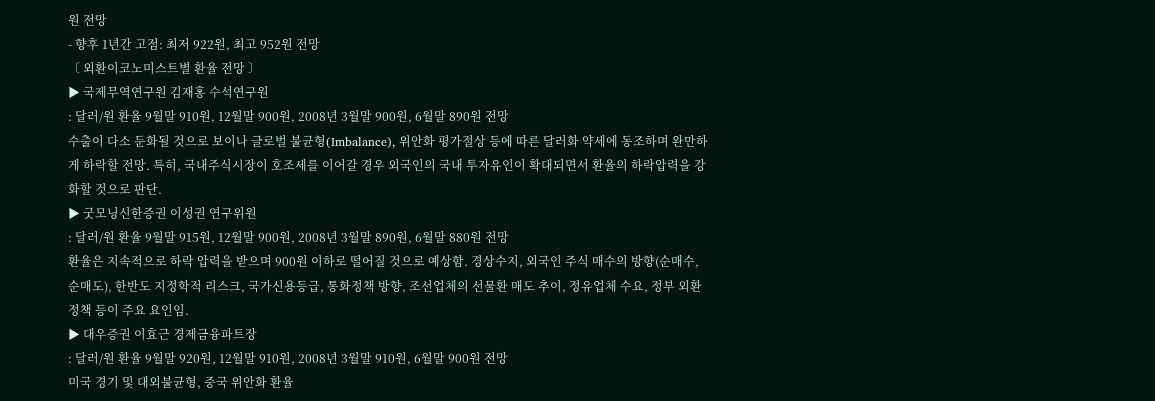원 전망
- 향후 1년간 고점: 최저 922원, 최고 952원 전망
〔 외환이코노미스트별 환율 전망 〕
▶ 국제무역연구원 김재홍 수석연구원
: 달러/원 환율 9월말 910원, 12월말 900원, 2008년 3월말 900원, 6월말 890원 전망
수출이 다소 둔화될 것으로 보이나 글로벌 불균형(Imbalance), 위안화 평가절상 등에 따른 달러화 약세에 동조하며 완만하게 하락할 전망. 특히, 국내주식시장이 호조세를 이어갈 경우 외국인의 국내 투자유인이 확대되면서 환율의 하락압력을 강화할 것으로 판단.
▶ 굿모닝신한증권 이성권 연구위원
: 달러/원 환율 9월말 915원, 12월말 900원, 2008년 3월말 890원, 6월말 880원 전망
환율은 지속적으로 하락 압력을 받으며 900원 이하로 떨어질 것으로 예상함. 경상수지, 외국인 주식 매수의 방향(순매수, 순매도), 한반도 지정학적 리스크, 국가신용등급, 통화정책 방향, 조선업체의 선물환 매도 추이, 정유업체 수요, 정부 외환정책 등이 주요 요인임.
▶ 대우증권 이효근 경제금융파트장
: 달러/원 환율 9월말 920원, 12월말 910원, 2008년 3월말 910원, 6월말 900원 전망
미국 경기 및 대외불균형, 중국 위안화 환율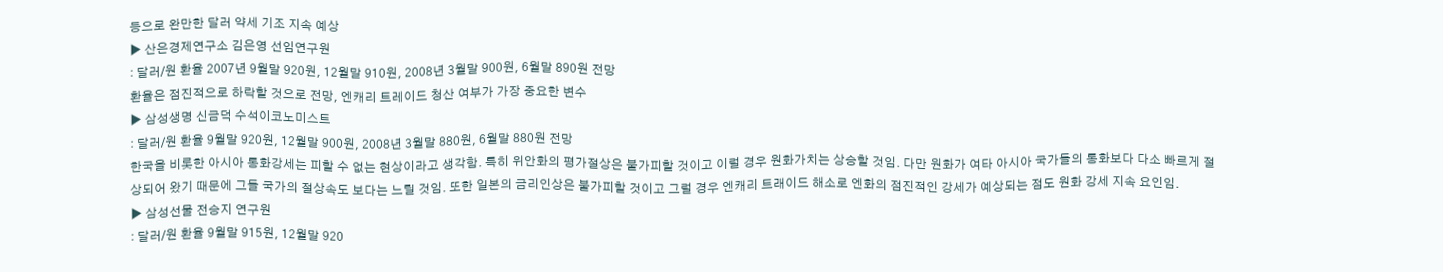등으로 완만한 달러 약세 기조 지속 예상
▶ 산은경제연구소 김은영 선임연구원
: 달러/원 환율 2007년 9월말 920원, 12월말 910원, 2008년 3월말 900원, 6월말 890원 전망
환율은 점진적으로 하락할 것으로 전망, 엔캐리 트레이드 청산 여부가 가장 중요한 변수
▶ 삼성생명 신금덕 수석이코노미스트
: 달러/원 환율 9월말 920원, 12월말 900원, 2008년 3월말 880원, 6월말 880원 전망
한국을 비롯한 아시아 통화강세는 피할 수 없는 현상이라고 생각함. 특히 위안화의 평가절상은 불가피할 것이고 이럴 경우 원화가치는 상승할 것임. 다만 원화가 여타 아시아 국가들의 통화보다 다소 빠르게 절상되어 왔기 때문에 그들 국가의 절상속도 보다는 느릴 것임. 또한 일본의 금리인상은 불가피할 것이고 그럴 경우 엔캐리 트래이드 해소로 엔화의 점진적인 강세가 예상되는 점도 원화 강세 지속 요인임.
▶ 삼성선물 전승지 연구원
: 달러/원 환율 9월말 915원, 12월말 920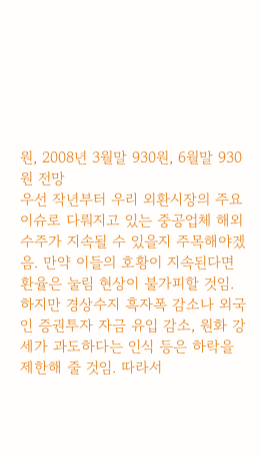원, 2008년 3월말 930원, 6월말 930원 전망
우선 작년부터 우리 외환시장의 주요 이슈로 다뤄지고 있는 중공업체 해외 수주가 지속될 수 있을지 주목해야겠음. 만약 이들의 호황이 지속된다면 환율은 눌림 현상이 불가피할 것임. 하지만 경상수지 흑자폭 감소나 외국인 증권투자 자금 유입 감소, 원화 강세가 과도하다는 인식 등은 하락을 제한해 줄 것임. 따라서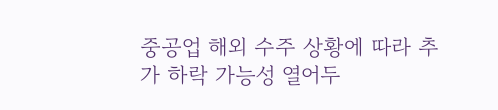중공업 해외 수주 상황에 따라 추가 하락 가능성 열어두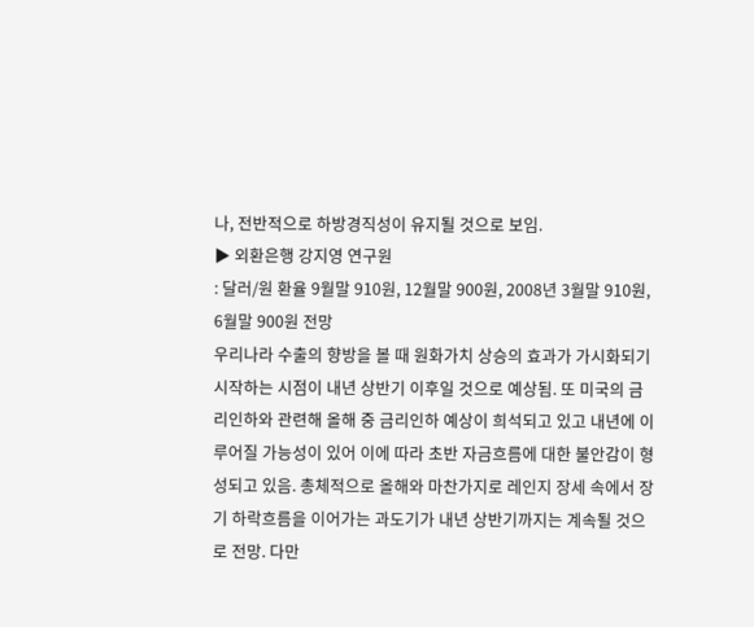나, 전반적으로 하방경직성이 유지될 것으로 보임.
▶ 외환은행 강지영 연구원
: 달러/원 환율 9월말 910원, 12월말 900원, 2008년 3월말 910원, 6월말 900원 전망
우리나라 수출의 향방을 볼 때 원화가치 상승의 효과가 가시화되기 시작하는 시점이 내년 상반기 이후일 것으로 예상됨. 또 미국의 금리인하와 관련해 올해 중 금리인하 예상이 희석되고 있고 내년에 이루어질 가능성이 있어 이에 따라 초반 자금흐름에 대한 불안감이 형성되고 있음. 총체적으로 올해와 마찬가지로 레인지 장세 속에서 장기 하락흐름을 이어가는 과도기가 내년 상반기까지는 계속될 것으로 전망. 다만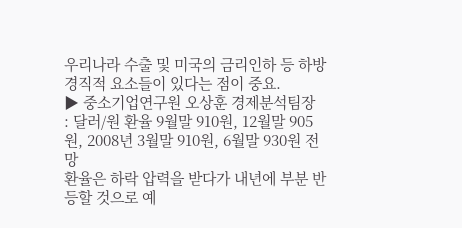우리나라 수출 및 미국의 금리인하 등 하방경직적 요소들이 있다는 점이 중요.
▶ 중소기업연구원 오상훈 경제분석팀장
: 달러/원 환율 9월말 910원, 12월말 905원, 2008년 3월말 910원, 6월말 930원 전망
환율은 하락 압력을 받다가 내년에 부분 반등할 것으로 예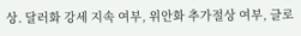상. 달러화 강세 지속 여부, 위안화 추가절상 여부, 글로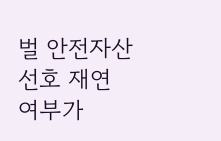벌 안전자산 선호 재연 여부가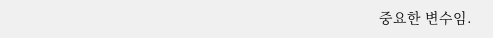중요한 변수임.